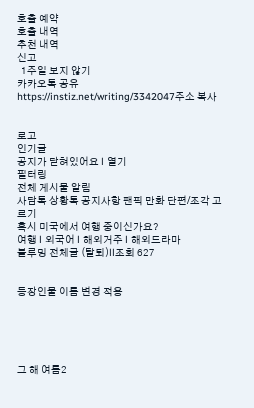호출 예약
호출 내역
추천 내역
신고
  1주일 보지 않기
카카오톡 공유
https://instiz.net/writing/3342047주소 복사


로고
인기글
공지가 닫혀있어요 l 열기
필터링
전체 게시물 알림
사담톡 상황톡 공지사항 팬픽 만화 단편/조각 고르기
혹시 미국에서 여행 중이신가요?
여행 l 외국어 l 해외거주 l 해외드라마
블루밍 전체글 (탈퇴)ll조회 627


등장인물 이름 변경 적용





그 해 여름2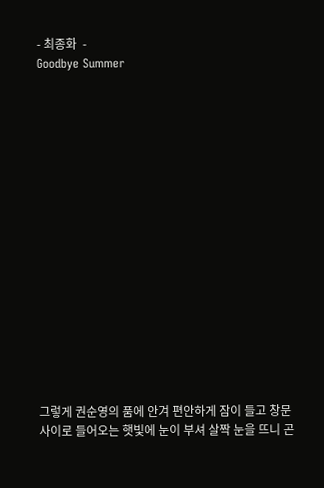- 최종화  -
Goodbye Summer

















그렇게 권순영의 품에 안겨 편안하게 잠이 들고 창문 사이로 들어오는 햇빛에 눈이 부셔 살짝 눈을 뜨니 곤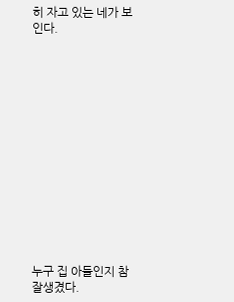히 자고 있는 네가 보인다.














누구 집 아들인지 참 잘생겼다.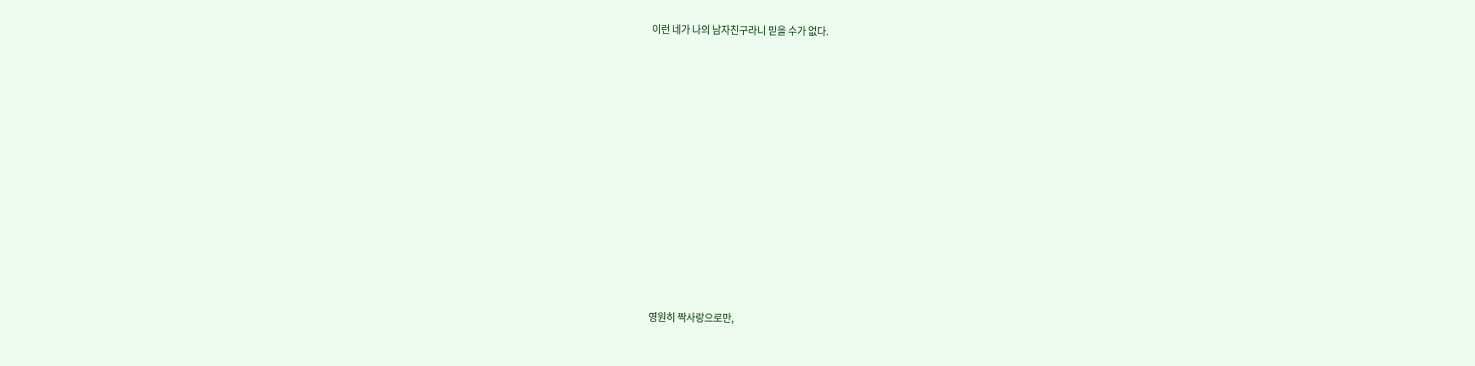이런 네가 나의 남자친구라니 믿을 수가 없다.















영원히 짝사랑으로만,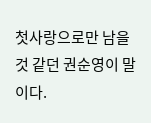첫사랑으로만 남을 것 같던 권순영이 말이다.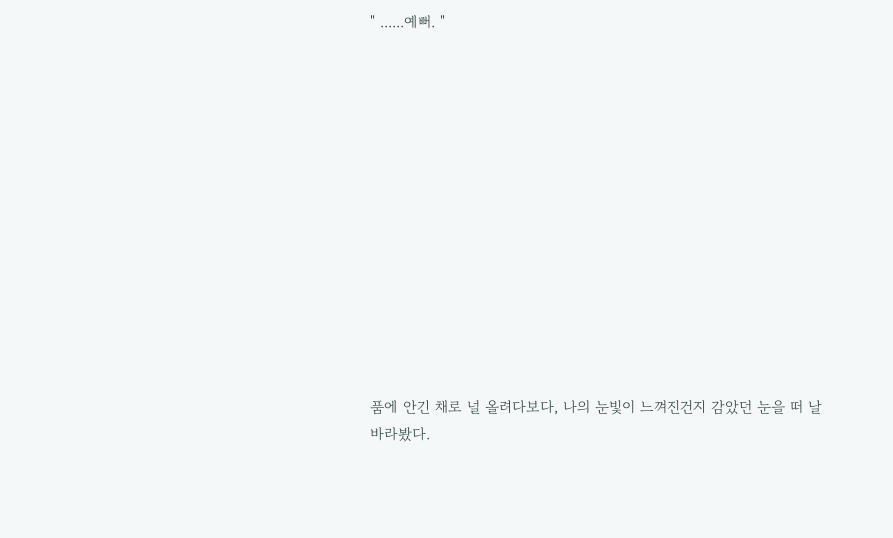" ......예뻐. "













품에 안긴 채로 널 올려다보다, 나의 눈빛이 느껴진건지 감았던 눈을 떠 날 바라봤다.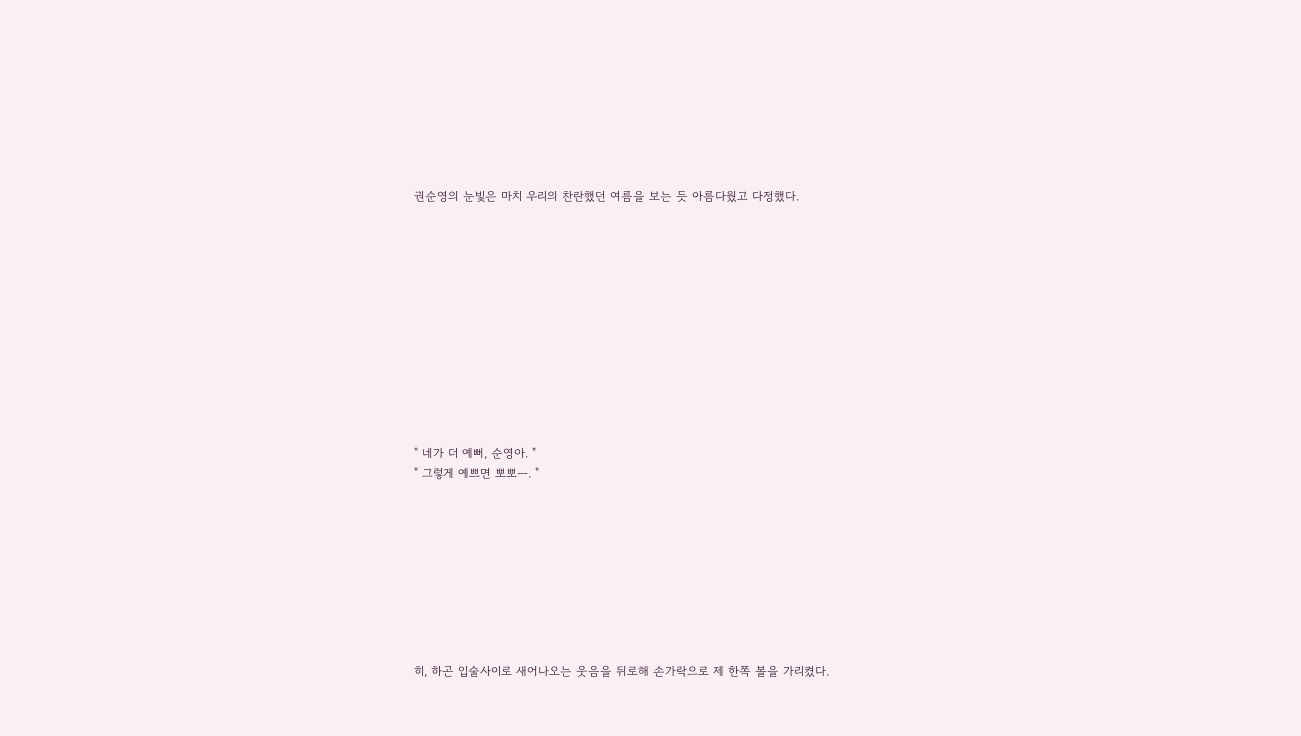권순영의 눈빛은 마치 우리의 찬란했던 여름을 보는 듯 아름다웠고 다정했다.












" 네가 더 예뻐, 순영아. "
" 그렇게 예쁘면 뽀뽀ㅡ. "









히, 하곤 입술사이로 새어나오는 웃음을 뒤로해 손가락으로 제 한쪽 볼을 가리켰다.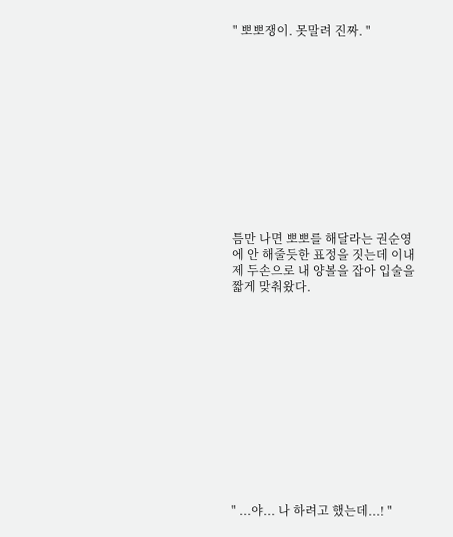" 뽀뽀쟁이. 못말려 진짜. "












틈만 나면 뽀뽀를 해달라는 권순영에 안 해줄듯한 표정을 짓는데 이내 제 두손으로 내 양볼을 잡아 입술을 짧게 맞춰왔다.













" ...야... 나 하려고 했는데...! "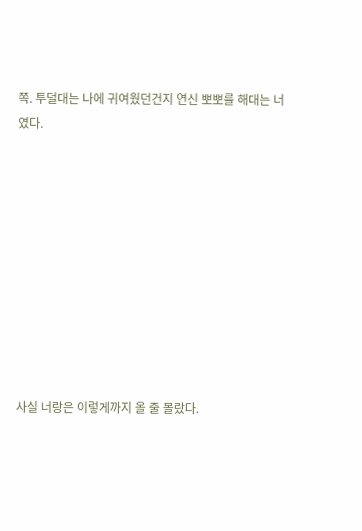쪽. 투덜대는 나에 귀여웠던건지 연신 뽀뽀를 해대는 너였다.










사실 너랑은 이렇게까지 올 줄 몰랐다.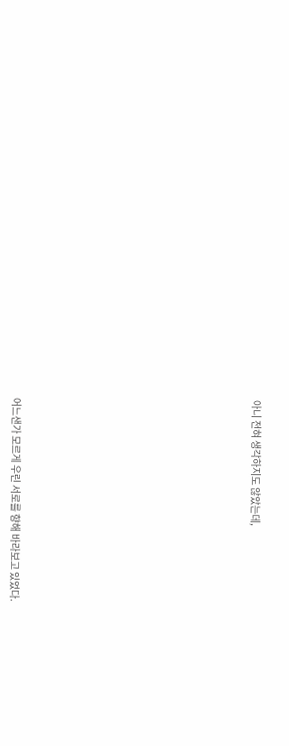아니 전혀 생각하지도 않았는데,














어느샌가 모르게 우린 서로를 향해 바라보고 있었다.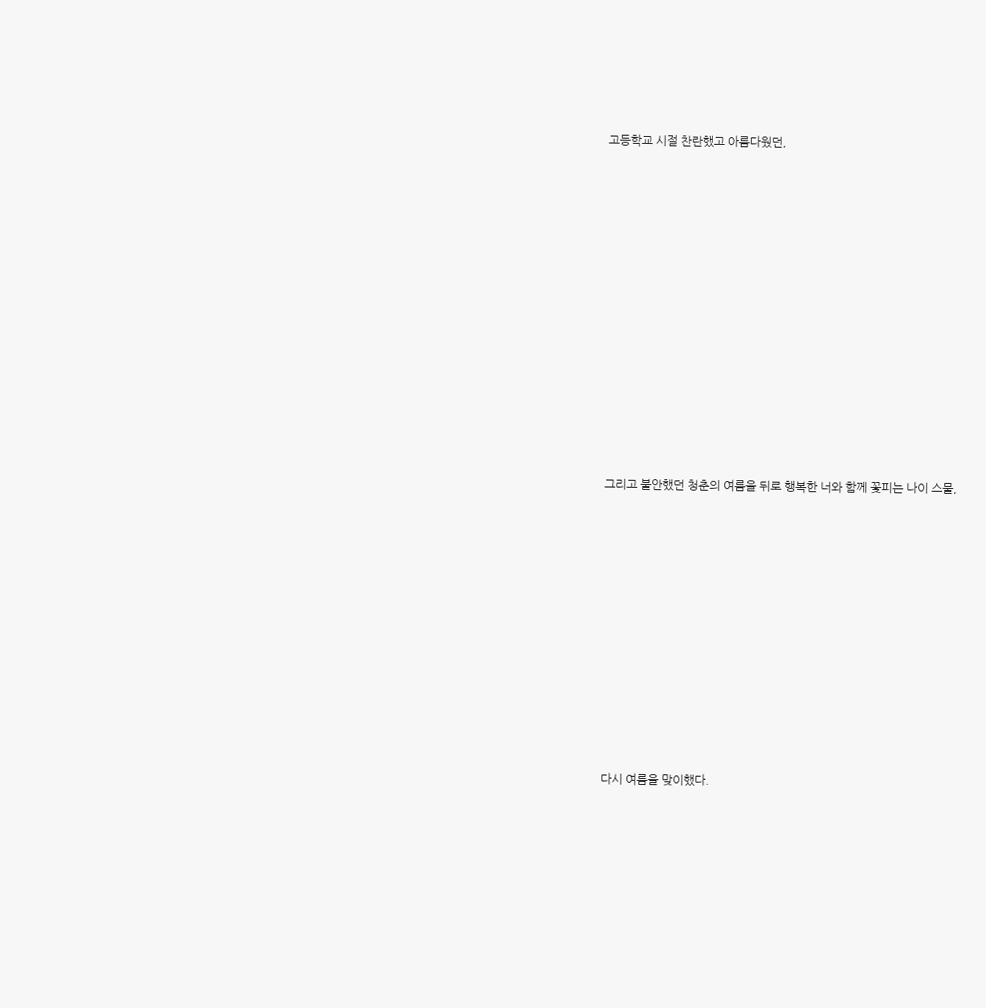고등학교 시절 찬란했고 아름다웠던,













그리고 불안했던 청춘의 여름을 뒤로 행복한 너와 함께 꽃피는 나이 스물,











다시 여름을 맞이했다.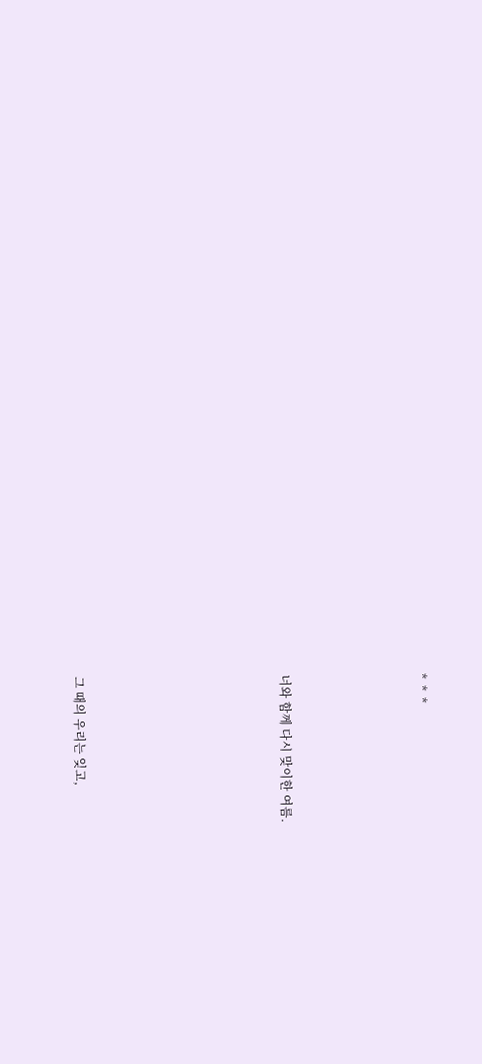*  *  *







너와 함께 다시 맞이한 여름.











그 때의 우리는 잊고,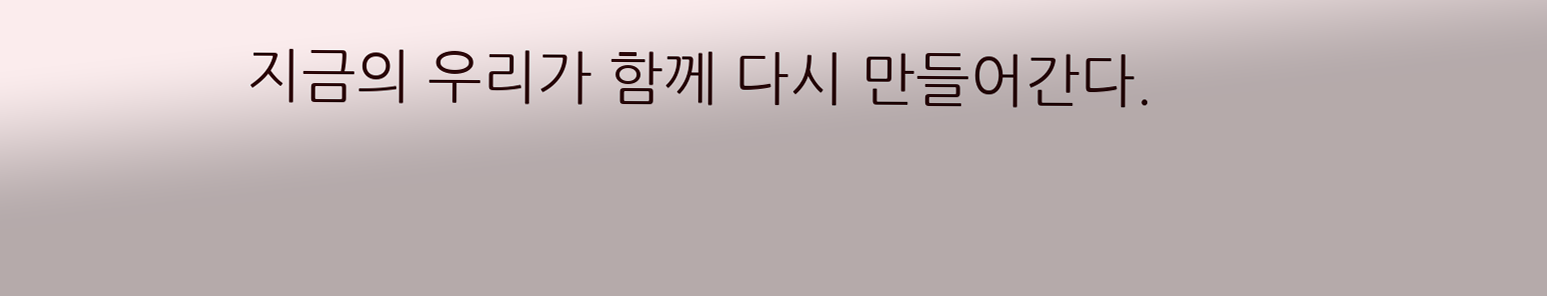지금의 우리가 함께 다시 만들어간다.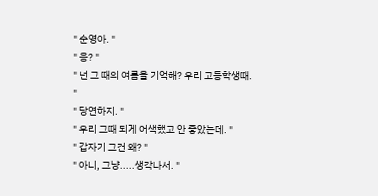" 순영아. "
" 응? "
" 넌 그 때의 여름을 기억해? 우리 고등학생때. "
" 당연하지. "
" 우리 그때 되게 어색했고 안 좋았는데. "
" 갑자기 그건 왜? "
" 아니, 그냥.....생각나서. "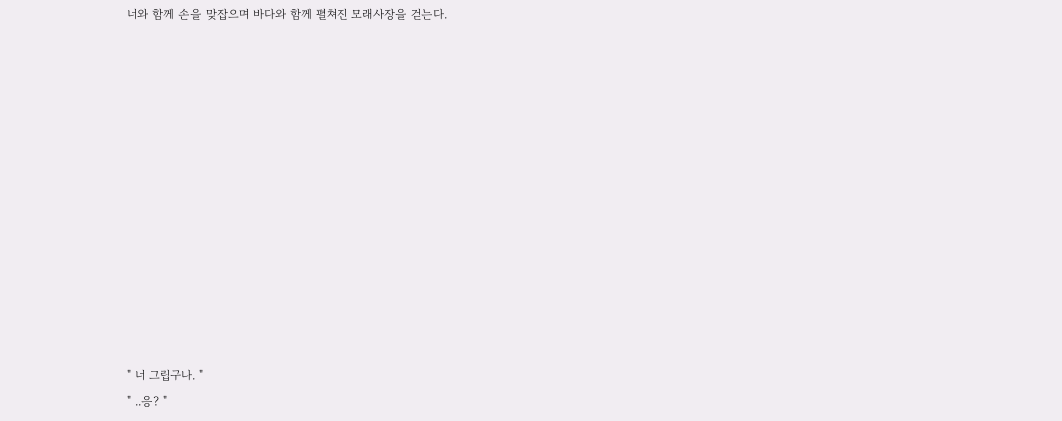너와 함께 손을 맞잡으며 바다와 함께 펼쳐진 모래사장을 걷는다.













" 너 그립구나. "
" ..응? "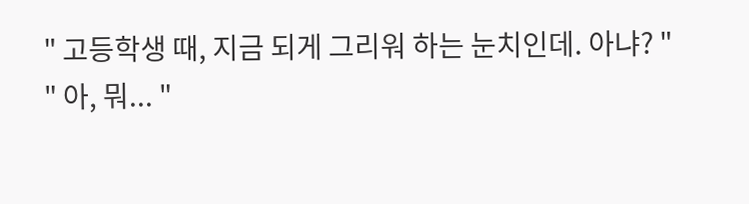" 고등학생 때, 지금 되게 그리워 하는 눈치인데. 아냐? "
" 아, 뭐... "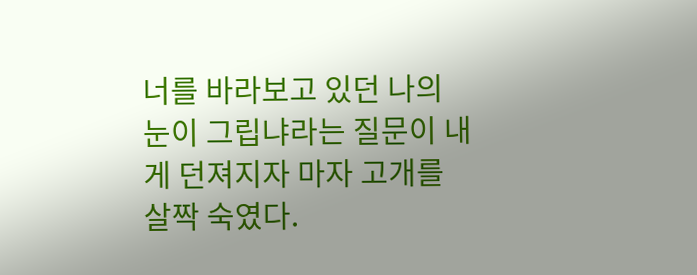너를 바라보고 있던 나의 눈이 그립냐라는 질문이 내게 던져지자 마자 고개를 살짝 숙였다.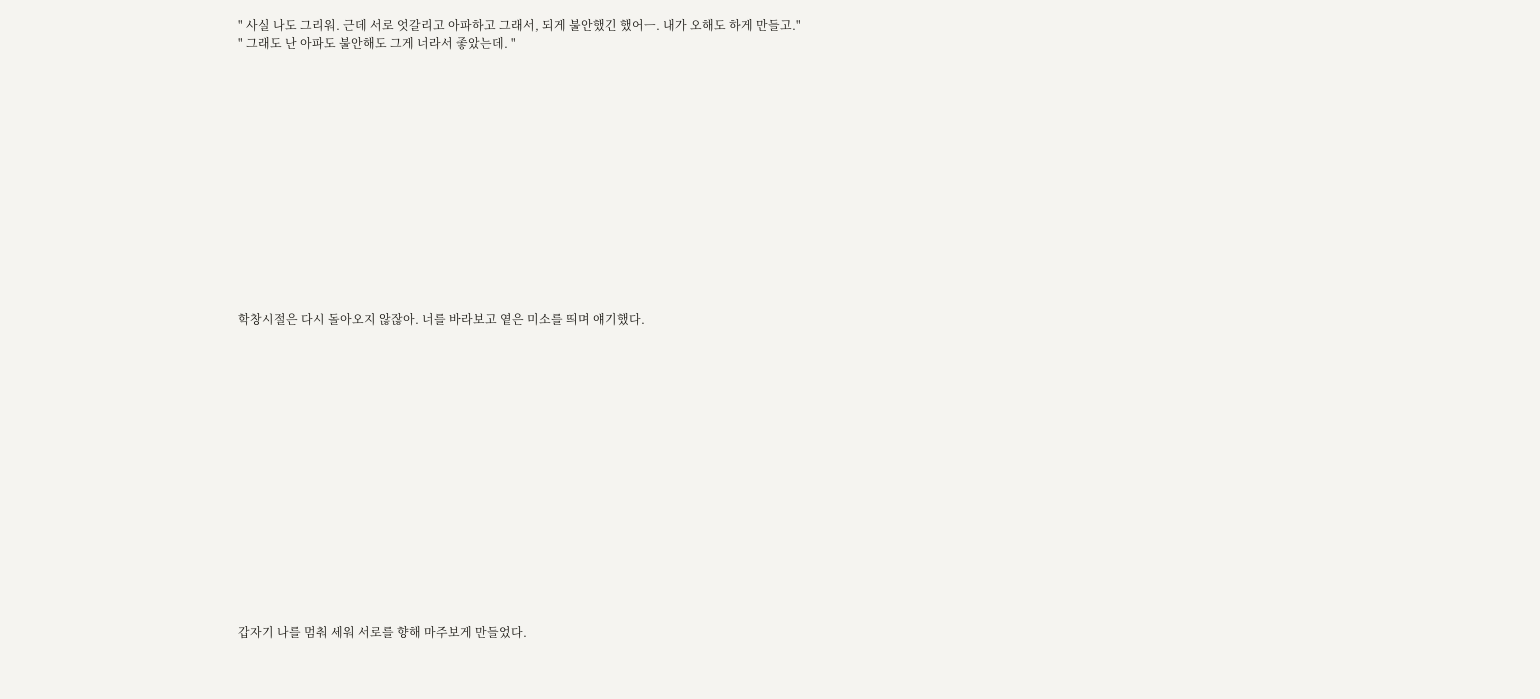" 사실 나도 그리워. 근데 서로 엇갈리고 아파하고 그래서, 되게 불안했긴 했어ㅡ. 내가 오해도 하게 만들고."
" 그래도 난 아파도 불안해도 그게 너라서 좋았는데. "














학창시절은 다시 돌아오지 않잖아. 너를 바라보고 옅은 미소를 띄며 얘기했다.
















갑자기 나를 멈춰 세워 서로를 향해 마주보게 만들었다.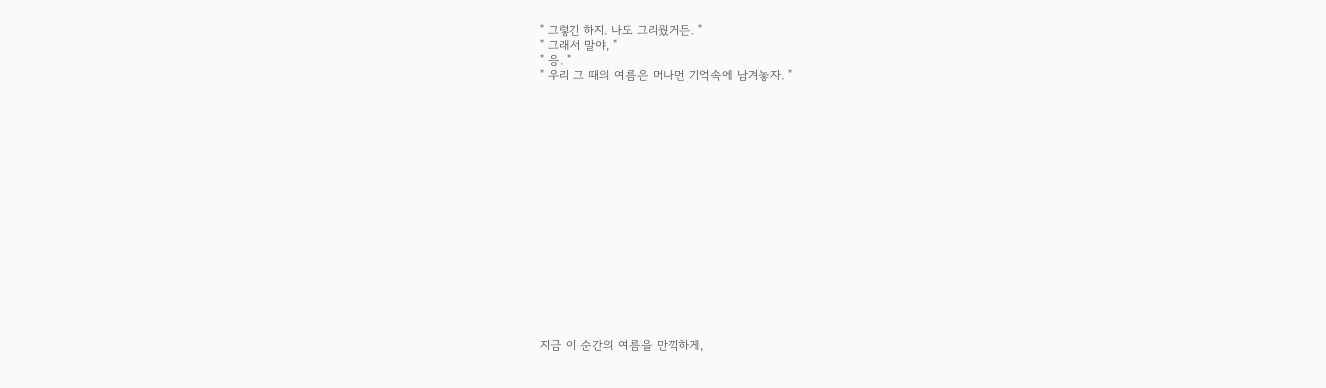" 그렇긴 하지. 나도 그리웠거든. "
" 그래서 말야, "
" 응. "
" 우리 그 때의 여름은 머나먼 기억속에 남겨놓자. "

















지금 이 순간의 여름을 만끽하게,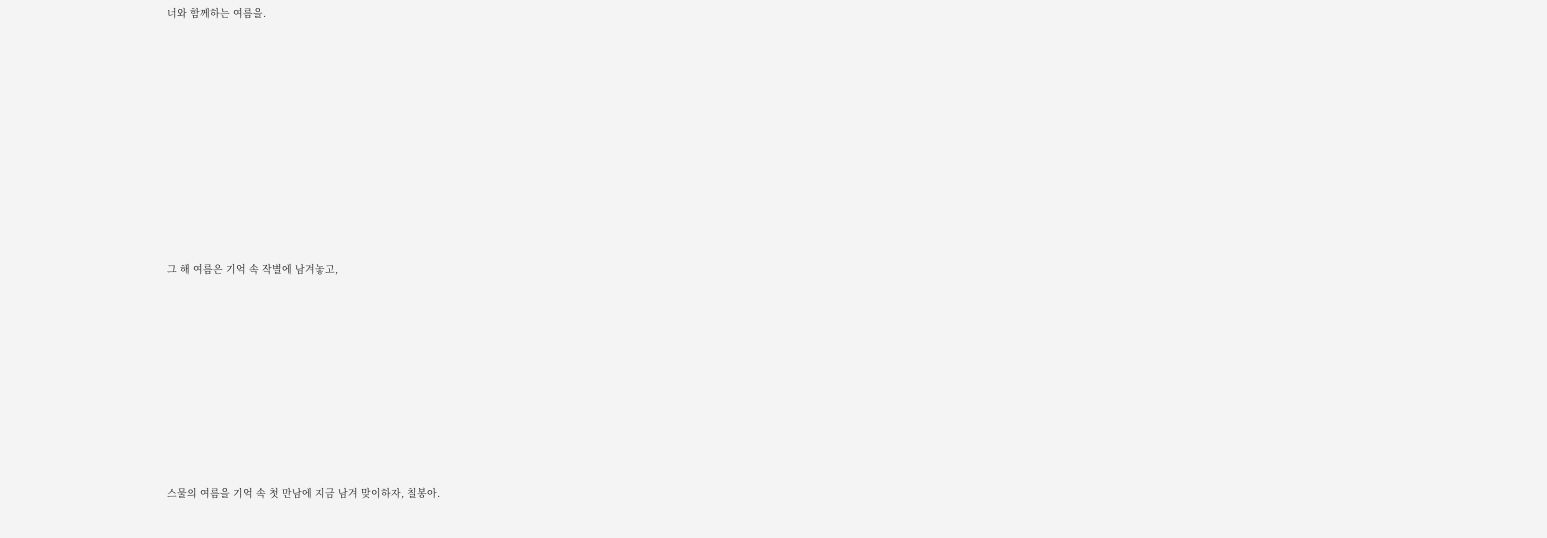너와 함께하는 여름을.















그 해 여름은 기억 속 작별에 남겨놓고,













스물의 여름을 기억 속 첫 만남에 지금 남겨 맞이하자, 칠봉아.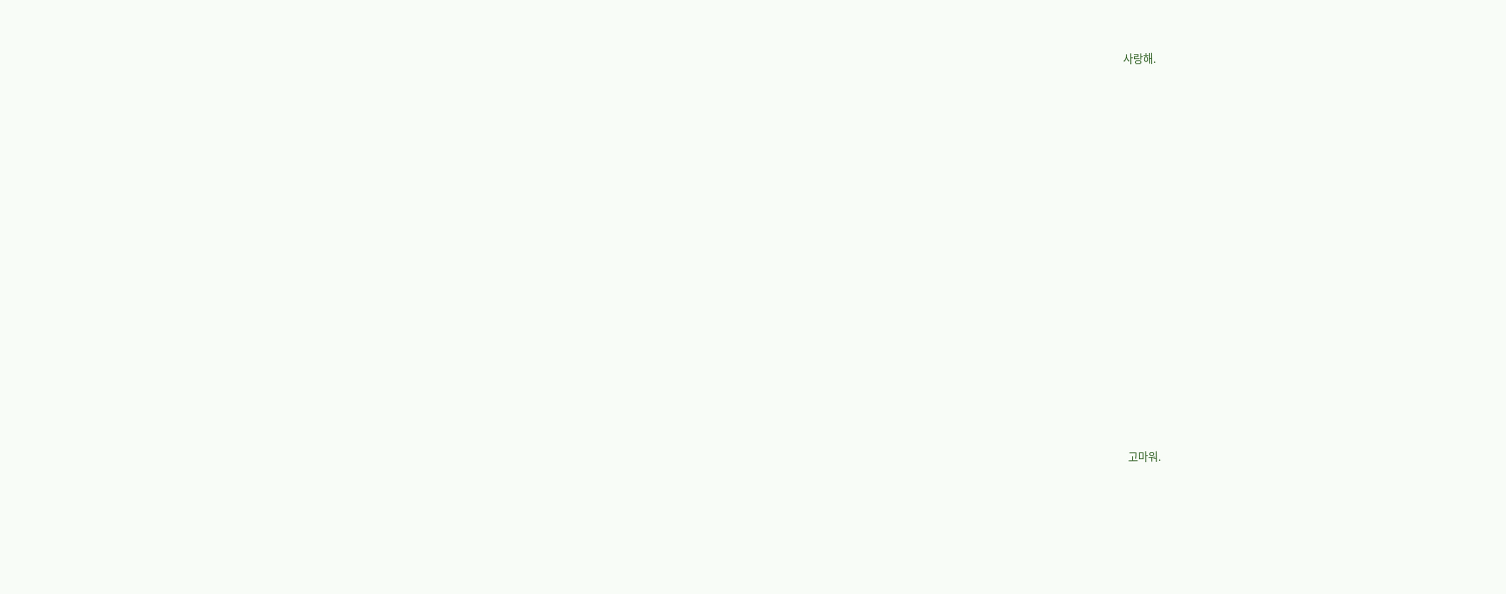사랑해.















고마워.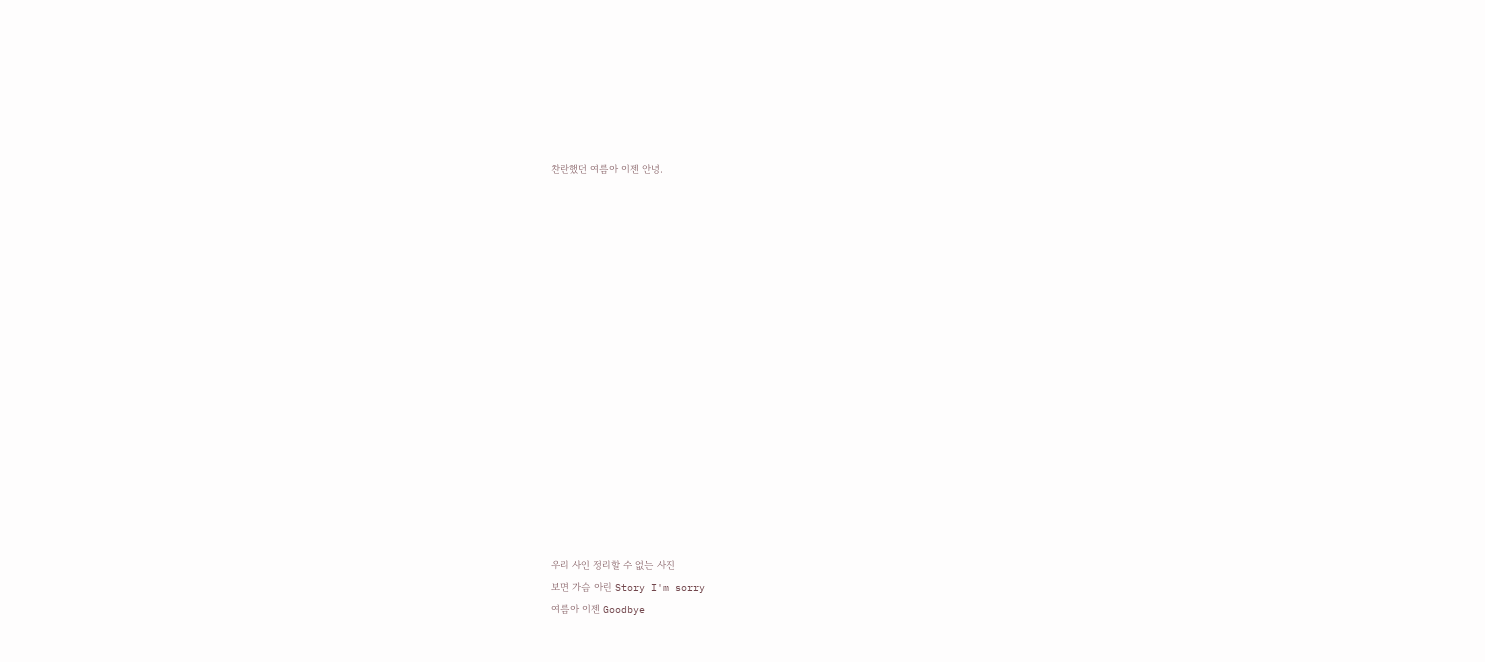찬란했던 여름아 이젠 안녕.

















우리 사인 정리할 수 없는 사진
보면 가슴 아린 Story I'm sorry
여름아 이젠 Goodbye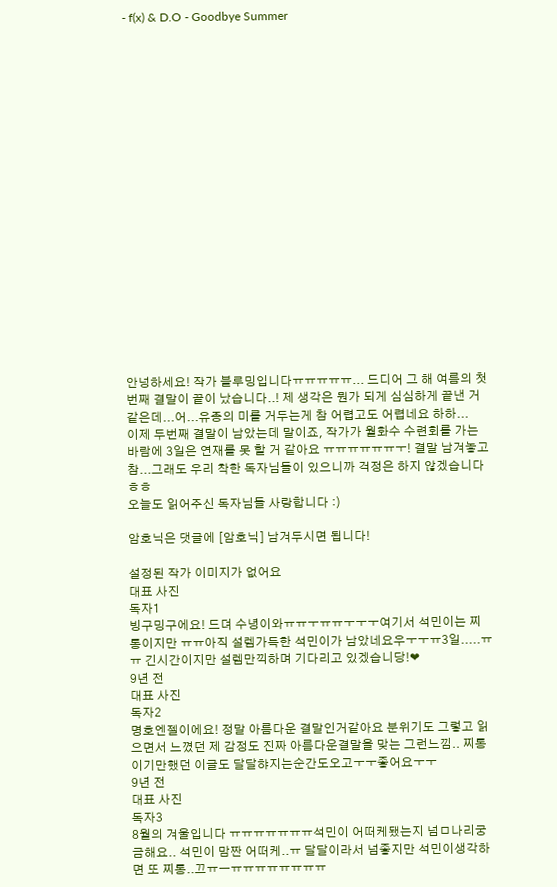- f(x) & D.O - Goodbye Summer




















안넝하세요! 작가 블루밍입니다ㅠㅠㅠㅠㅠ... 드디어 그 해 여름의 첫번째 결말이 끝이 났습니다..! 제 생각은 뭔가 되게 심심하게 끝낸 거 같은데...어...유종의 미를 거두는게 참 어렵고도 어렵네요 하하...
이제 두번째 결말이 남았는데 말이죠, 작가가 월화수 수련회를 가는 바람에 3일은 연재를 못 할 거 같아요 ㅠㅠㅠㅠㅠㅠㅜ! 결말 남겨놓고 참...그래도 우리 착한 독자님들이 있으니까 걱정은 하지 않겠습니다ㅎㅎ
오늘도 읽어주신 독자님들 사랑합니다 :)

암호닉은 댓글에 [암호닉] 남겨두시면 됩니다!

설정된 작가 이미지가 없어요
대표 사진
독자1
빙구밍구에요! 드뎌 수녕이와ㅠㅠㅜㅠㅠㅜㅜㅜ여기서 석민이는 찌통이지만 ㅠㅠ아직 설렘가득한 석민이가 남았네요우ㅜㅜㅠ3일.....ㅠㅠ 긴시간이지만 설렘만끽하며 기다리고 있겠습니당!❤
9년 전
대표 사진
독자2
명호엔젤이에요! 정말 아름다운 결말인거같아요 분위기도 그렇고 읽으면서 느꼈던 제 감정도 진짜 아름다운결말을 맞는 그런느낌.. 찌통이기만했던 이글도 달달햐지는순간도오고ㅜㅜ좋어요ㅜㅜ
9년 전
대표 사진
독자3
8월의 겨울입니다 ㅠㅠㅠㅠㅠㅠㅠ석민이 어떠케됐는지 넘ㅁ나리궁금해요.. 석민이 맘짠 어떠케..ㅠ 달달이라서 넘좋지만 석민이생각하면 또 찌통..끄ㅠㅡㅠㅠㅠㅠㅠㅠㅠㅠ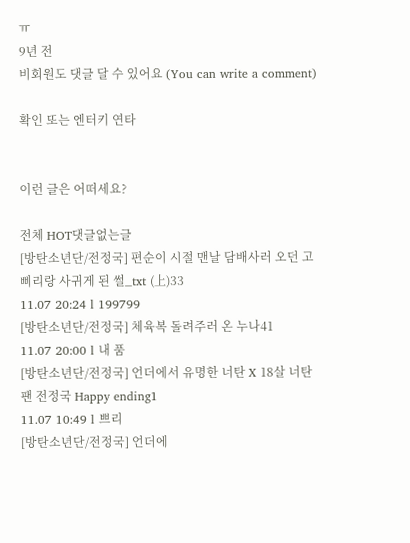ㅠ
9년 전
비회원도 댓글 달 수 있어요 (You can write a comment)

확인 또는 엔터키 연타


이런 글은 어떠세요?

전체 HOT댓글없는글
[방탄소년단/전정국] 편순이 시절 맨날 담배사러 오던 고삐리랑 사귀게 된 썰_txt (上)33
11.07 20:24 l 199799
[방탄소년단/전정국] 체육복 돌려주러 온 누나41
11.07 20:00 l 내 품
[방탄소년단/전정국] 언더에서 유명한 너탄 X 18살 너탄 팬 전정국 Happy ending1
11.07 10:49 l 쁘리
[방탄소년단/전정국] 언더에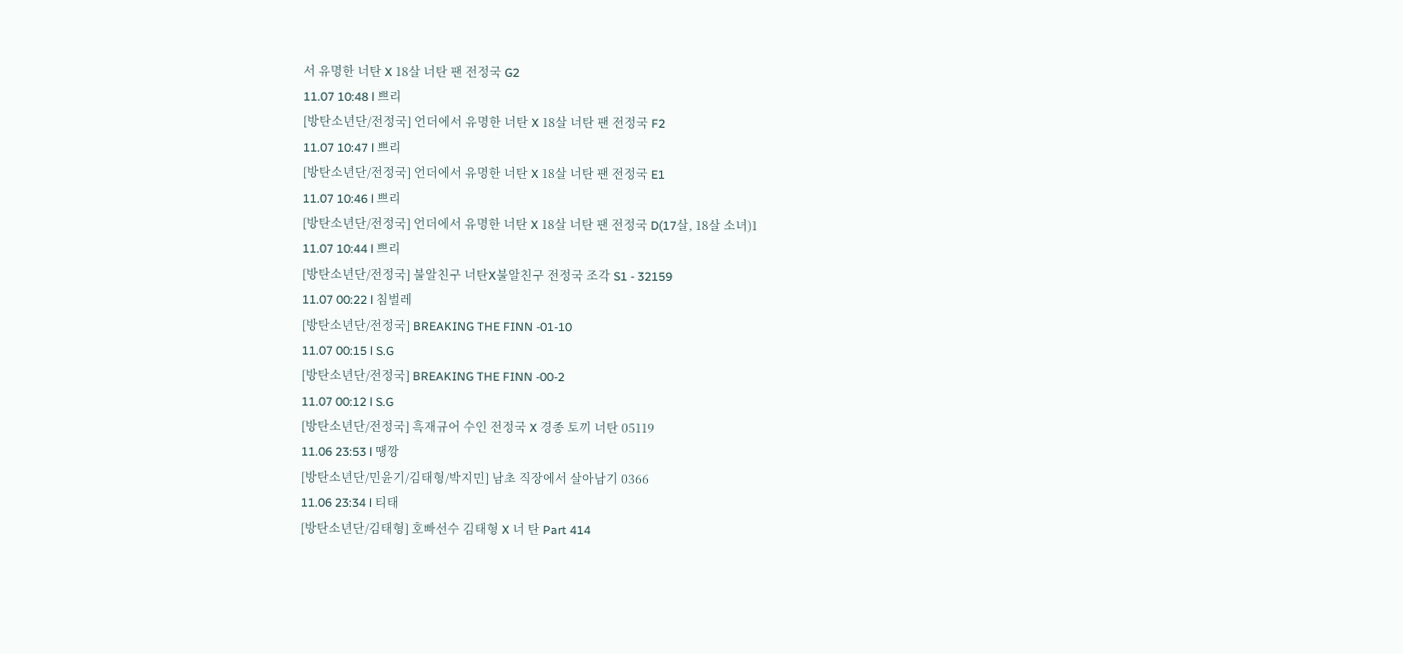서 유명한 너탄 X 18살 너탄 팬 전정국 G2
11.07 10:48 l 쁘리
[방탄소년단/전정국] 언더에서 유명한 너탄 X 18살 너탄 팬 전정국 F2
11.07 10:47 l 쁘리
[방탄소년단/전정국] 언더에서 유명한 너탄 X 18살 너탄 팬 전정국 E1
11.07 10:46 l 쁘리
[방탄소년단/전정국] 언더에서 유명한 너탄 X 18살 너탄 팬 전정국 D(17살, 18살 소녀)1
11.07 10:44 l 쁘리
[방탄소년단/전정국] 불알친구 너탄X불알친구 전정국 조각 S1 - 32159
11.07 00:22 l 침벌레
[방탄소년단/전정국] BREAKING THE FINN -01-10
11.07 00:15 l S.G
[방탄소년단/전정국] BREAKING THE FINN -00-2
11.07 00:12 l S.G
[방탄소년단/전정국] 흑재규어 수인 전정국 X 경종 토끼 너탄 05119
11.06 23:53 l 땡깡
[방탄소년단/민윤기/김태형/박지민] 남초 직장에서 살아남기 0366
11.06 23:34 l 티태
[방탄소년단/김태형] 호빠선수 김태형 X 너 탄 Part 414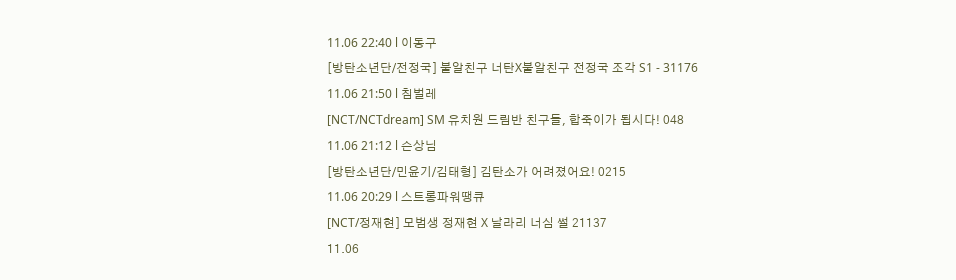11.06 22:40 l 이동구
[방탄소년단/전정국] 불알친구 너탄X불알친구 전정국 조각 S1 - 31176
11.06 21:50 l 침벌레
[NCT/NCTdream] SM 유치원 드림반 친구들, 합죽이가 됩시다! 048
11.06 21:12 l 슨상님
[방탄소년단/민윤기/김태형] 김탄소가 어려졌어요! 0215
11.06 20:29 l 스트롱파워땡큐
[NCT/정재현] 모범생 정재현 X 날라리 너심 썰 21137
11.06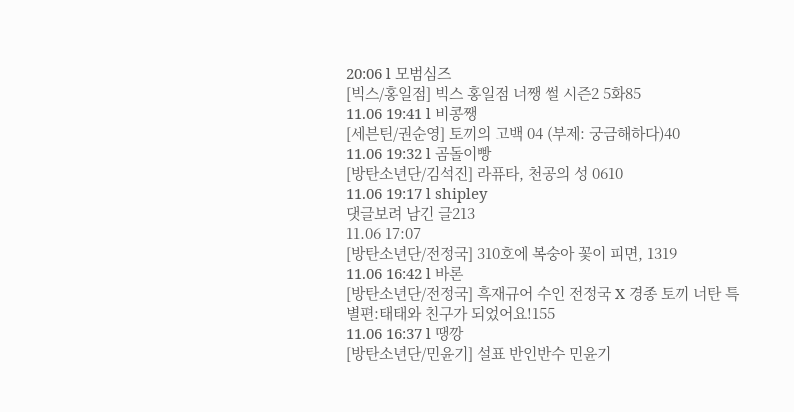20:06 l 모범심즈
[빅스/홍일점] 빅스 홍일점 너쨍 썰 시즌2 5화85
11.06 19:41 l 비콩쨍
[세븐틴/권순영] 토끼의 고백 04 (부제: 궁금해하다)40
11.06 19:32 l 곰돌이빵
[방탄소년단/김석진] 라퓨타, 천공의 성 0610
11.06 19:17 l shipley
댓글보려 남긴 글213
11.06 17:07
[방탄소년단/전정국] 310호에 복숭아 꽃이 피면, 1319
11.06 16:42 l 바론
[방탄소년단/전정국] 흑재규어 수인 전정국 X 경종 토끼 너탄 특별편:태태와 친구가 되었어요!155
11.06 16:37 l 땡깡
[방탄소년단/민윤기] 설표 반인반수 민윤기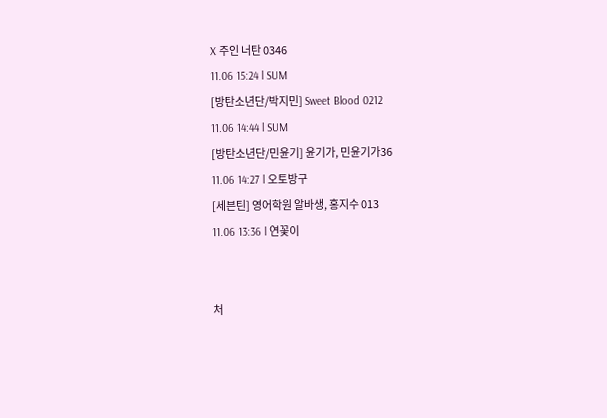X 주인 너탄 0346
11.06 15:24 l SUM
[방탄소년단/박지민] Sweet Blood 0212
11.06 14:44 l SUM
[방탄소년단/민윤기] 윤기가, 민윤기가36
11.06 14:27 l 오토방구
[세븐틴] 영어학원 알바생, 홍지수 013
11.06 13:36 l 연꽃이


처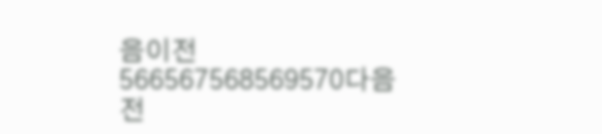음이전566567568569570다음
전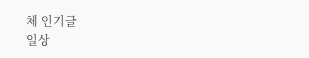체 인기글
일상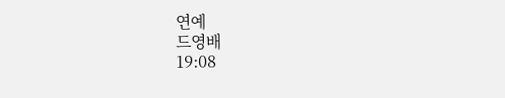연예
드영배
19:08